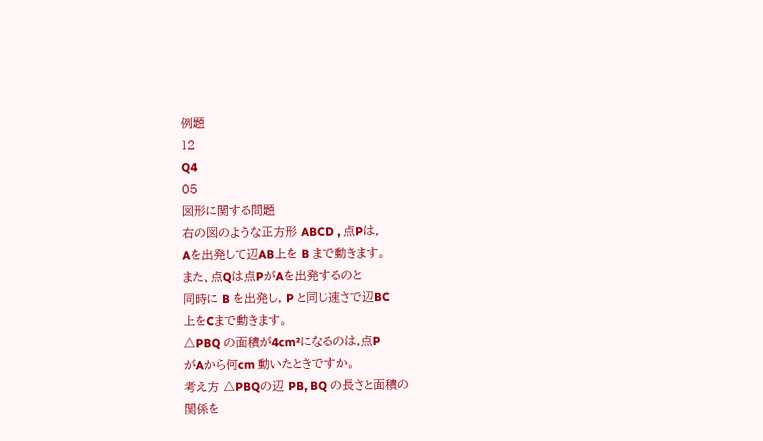例題
12
Q4
05
図形に関する問題
右の図のような正方形 ABCD , 点Pは,
Aを出発して辺AB上を B まで動きます。
また、点Qは点PがAを出発するのと
同時に B を出発し, P と同じ速さで辺BC
上をCまで動きます。
△PBQ の面積が4cm²になるのは,点P
がAから何cm 動いたときですか。
考え方 △PBQの辺 PB, BQ の長さと面積の
関係を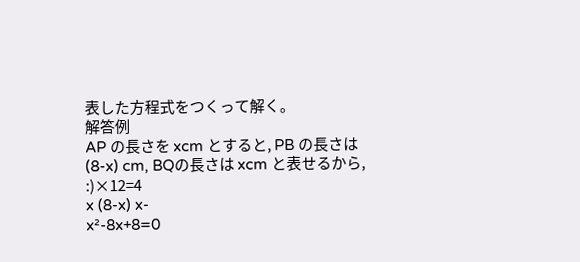表した方程式をつくって解く。
解答例
AP の長さを xcm とすると, PB の長さは
(8-x) cm, BQの長さは xcm と表せるから,
:)×12=4
x (8-x) x-
x²-8x+8=0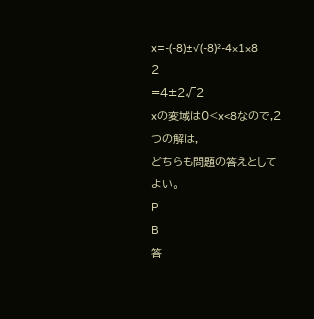x=-(-8)±√(-8)²-4×1×8
2
=4±2√2
xの変域は0<x<8なので,2つの解は,
どちらも問題の答えとしてよい。
P
B
答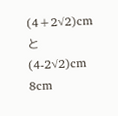(4+2√2)cm と (4-2√2)cm
8cm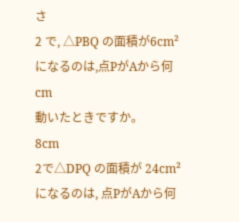さ
2 で, △PBQ の面積が6cm²になるのは,点PがAから何cm
動いたときですか。
8cm
2で△DPQ の面積が 24cm²になるのは, 点PがAから何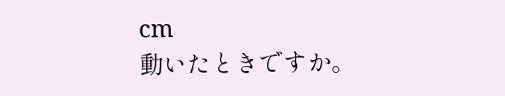cm
動いたときですか。